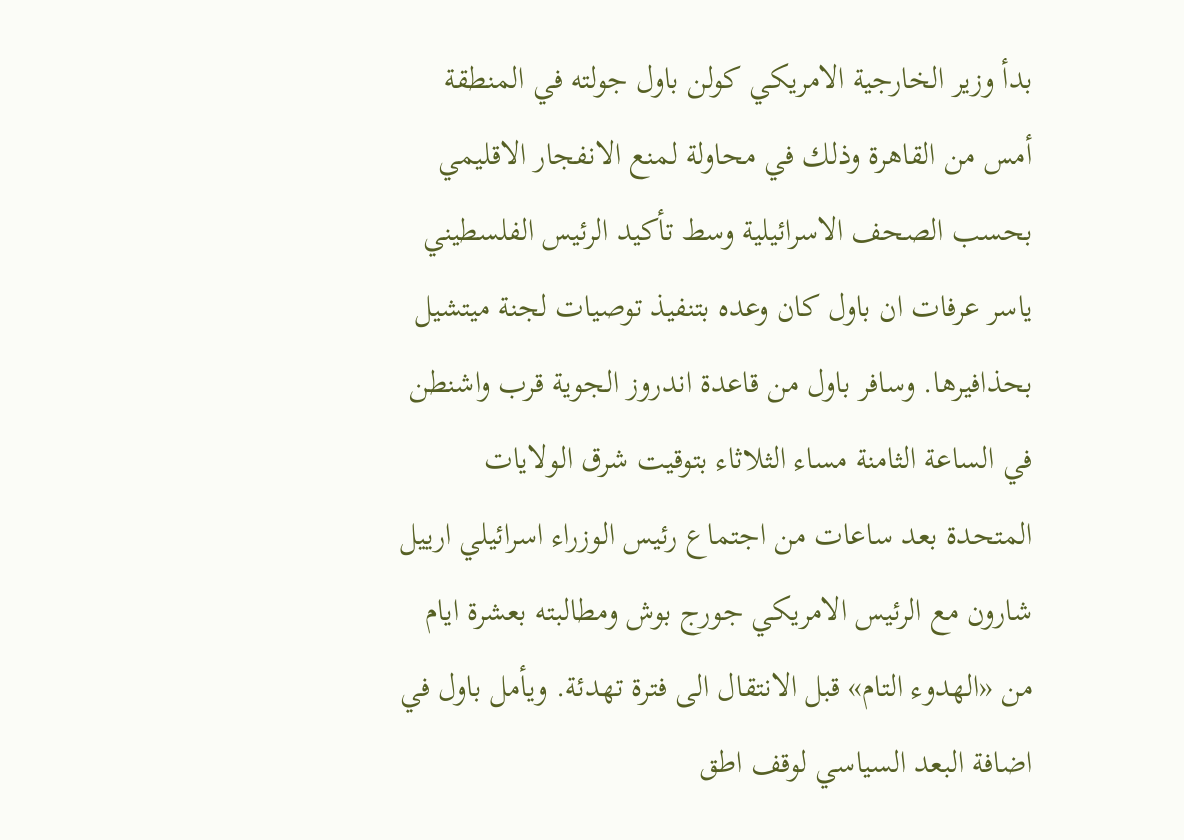بدأ وزير الخارجية الامريكي كولن باول جولته في المنطقة أمس من القاهرة وذلك في محاولة لمنع الانفجار الاقليمي بحسب الصحف الاسرائيلية وسط تأكيد الرئيس الفلسطيني ياسر عرفات ان باول كان وعده بتنفيذ توصيات لجنة ميتشيل بحذافيرها. وسافر باول من قاعدة اندروز الجوية قرب واشنطن في الساعة الثامنة مساء الثلاثاء بتوقيت شرق الولايات المتحدة بعد ساعات من اجتماع رئيس الوزراء اسرائيلي ارييل شارون مع الرئيس الامريكي جورج بوش ومطالبته بعشرة ايام من «الهدوء التام» قبل الانتقال الى فترة تهدئة. ويأمل باول في اضافة البعد السياسي لوقف اطق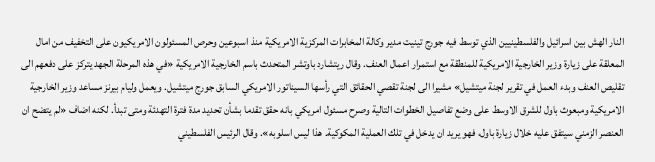النار الهش بين اسرائيل والفلسطينيين الذي توسط فيه جورج تينيت مدير وكالة المخابرات المركزية الامريكية منذ اسبوعين وحرص المسئولون الامريكيون على التخفيف من امال المعلقة على زيارة وزير الخارجية الامريكية للمنطقة مع استمرار اعمال العنف. وقال ريتشارد باوتشر المتحدث باسم الخارجية الامريكية «في هذه المرحلة الجهد يتركز على دفعهم الى تقليص العنف وبدء العمل في تقرير لجنة ميتشيل» مشيرا الى لجنة تقصي الحقائق التي رأسها السيناتور الامريكي السابق جورج ميتشيل. ويعمل وليام بيرنز مساعد وزير الخارجية الامريكية ومبعوث باول للشرق الاوسط على وضع تفاصيل الخطوات التالية وصرح مسئول امريكي بانه حقق تقدما بشأن تحديد مدة فترة التهدئة ومتى تبدأ. لكنه اضاف «لم يتضح ان العنصر الزمني سيتفق عليه خلال زيارة باول، فهو يريد ان يدخل في تلك العملية المكوكية. هذا ليس اسلوبه». وقال الرئيس الفلسطيني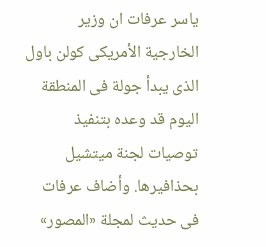ياسر عرفات ان وزير الخارجية الأمريكى كولن باول الذى يبدأ جولة فى المنطقة اليوم قد وعده بتنفيذ توصيات لجنة ميتشيل بحذافيرها. وأضاف عرفات فى حديث لمجلة «المصور»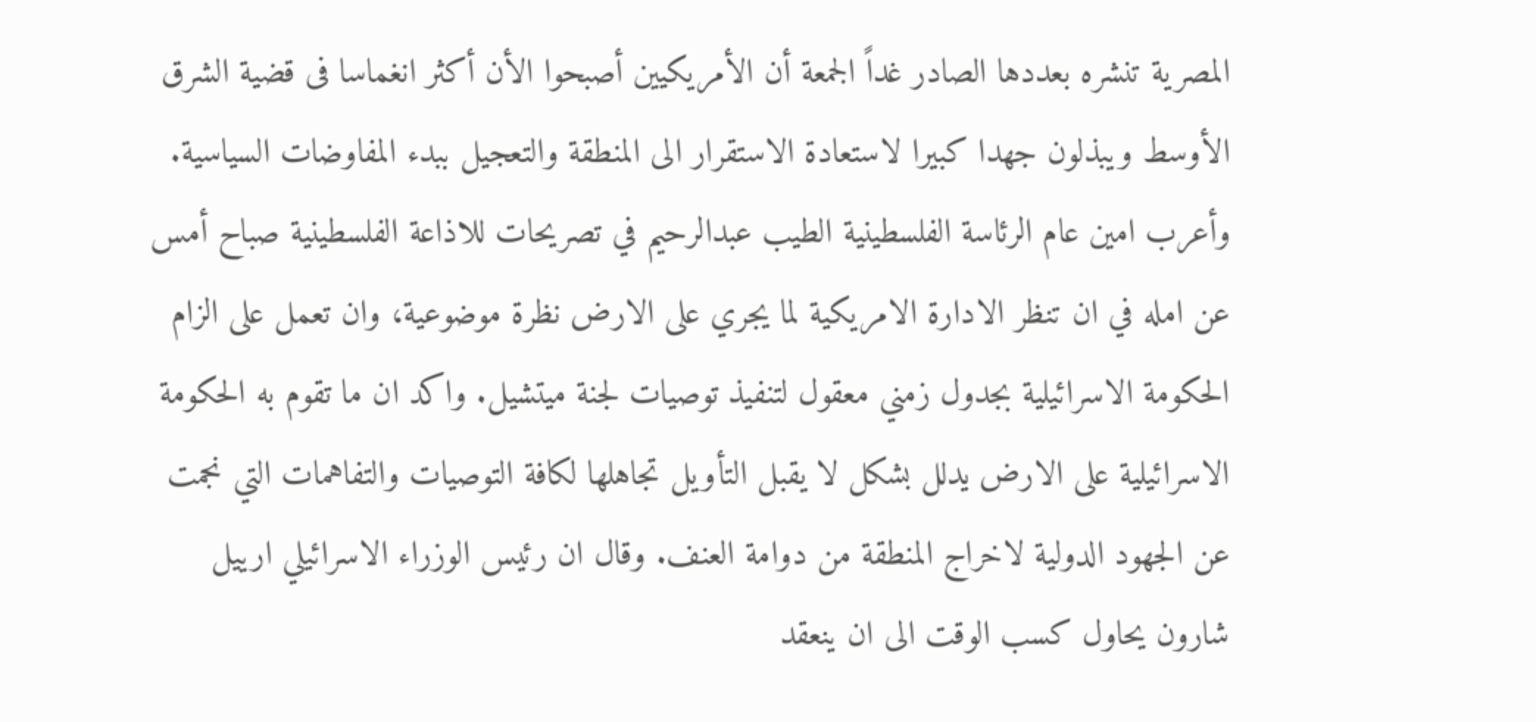المصرية تنشره بعددها الصادر غداً الجمعة أن الأمريكيين أصبحوا الأن أكثر انغماسا فى قضية الشرق الأوسط ويبذلون جهدا كبيرا لاستعادة الاستقرار الى المنطقة والتعجيل ببدء المفاوضات السياسية. وأعرب امين عام الرئاسة الفلسطينية الطيب عبدالرحيم في تصريحات للاذاعة الفلسطينية صباح أمس عن امله في ان تنظر الادارة الامريكية لما يجري على الارض نظرة موضوعية، وان تعمل على الزام الحكومة الاسرائيلية بجدول زمني معقول لتنفيذ توصيات لجنة ميتشيل. واكد ان ما تقوم به الحكومة الاسرائيلية على الارض يدلل بشكل لا يقبل التأويل تجاهلها لكافة التوصيات والتفاهمات التي نجمت عن الجهود الدولية لاخراج المنطقة من دوامة العنف. وقال ان رئيس الوزراء الاسرائيلي ارييل شارون يحاول كسب الوقت الى ان ينعقد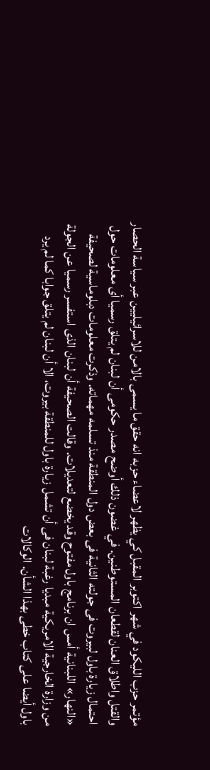مؤتمر حزب الليكود في شهر اكتوبر المقبل كي يظهر لاعضاء حزبه انه حقق ما يسمى بالامن للاسرائيليين عبر سياسة الحصار والقتل واطلاق العنان لقطعان المستوطنين. في غضون ذلك أوضح مصدر حكومى أن لبنان لم يتلق رسميا أى معلومات حول احتمال زيارة باول لبيروت فى جولته الثانية فى بعض دول المنطقة منذ تسلمه مهماته. وذكرت معلومات دبلوماسية لصحيفة «النهار» اللبنانية أمس ان برنامج باول مفتوح وقد يخضع لتعديلات. وقالت الصحيفة أن لبنان الذى استفسر رسميا عن الجولة من وزارة الخارجية الامريكية مبديا رغبة لبنان فى أن تشمل زيارة باول للمنطقة بيروت، الا أن لبنان لم يتلق جوابا كما لم يرد باول أيضا على كتاب خطى بهذا الشأن. الوكالات